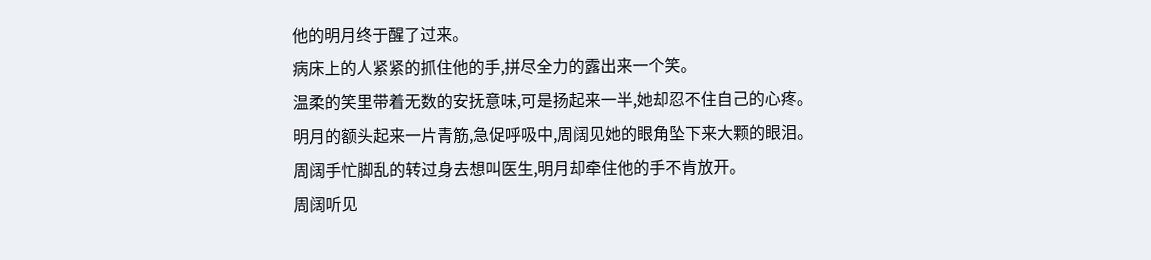他的明月终于醒了过来。
病床上的人紧紧的抓住他的手,拼尽全力的露出来一个笑。
温柔的笑里带着无数的安抚意味,可是扬起来一半,她却忍不住自己的心疼。
明月的额头起来一片青筋,急促呼吸中,周阔见她的眼角坠下来大颗的眼泪。
周阔手忙脚乱的转过身去想叫医生,明月却牵住他的手不肯放开。
周阔听见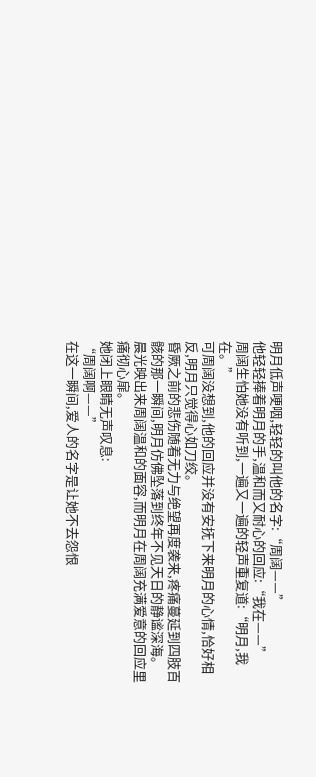明月低声哽咽,轻轻的叫他的名字:“周阔——”
他轻轻捧着明月的手,温和而又耐心的回应:“我在——”
周阔生怕她没有听到,一遍又一遍的轻声重复道:“明月,我在。”
可周阔没想到,他的回应并没有安抚下来明月的心情,恰好相反,明月只觉得心如刀绞。
昏厥之前的悲伤随着无力与绝望再度袭来,疼痛蔓延到四肢百骸的那一瞬间,明月仿佛坠落到终年不见天日的静谧深海。
晨光映出来周阔温和的面容,而明月在周阔充满爱意的回应里痛彻心扉。
她闭上眼睛无声叹息:
“周阔啊——”
在这一瞬间,爱人的名字是让她不去怨恨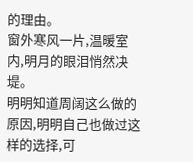的理由。
窗外寒风一片,温暖室内,明月的眼泪悄然决堤。
明明知道周阔这么做的原因,明明自己也做过这样的选择,可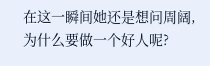在这一瞬间她还是想问周阔,为什么要做一个好人呢?